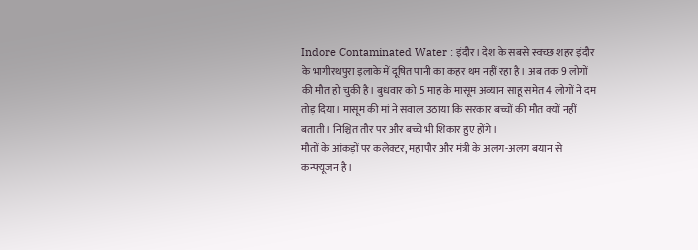Indore Contaminated Water : इंदौर। देश के सबसे स्वच्छ शहर इंदौर के भागीरथपुरा इलाके में दूषित पानी का कहर थम नहीं रहा है। अब तक 9 लोगों की मौत हो चुकी है। बुधवार को 5 माह के मासूम अव्यान साहू समेत 4 लोगों ने दम तोड़ दिया। मासूम की मां ने सवाल उठाया कि सरकार बच्चों की मौत क्यों नहीं बताती। निश्चित तौर पर और बच्चे भी शिकार हुए होंगे।
मौतों के आंकड़ों पर कलेक्टर, महापौर और मंत्री के अलग-अलग बयान से कन्फ्यूजन है।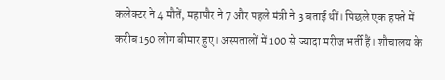कलेक्टर ने 4 मौतें, महापौर ने 7 और पहले मंत्री ने 3 बताई थीं। पिछले एक हफ्ते में करीब 150 लोग बीमार हुए। अस्पतालों में 100 से ज्यादा मरीज भर्ती हैं। शौचालय के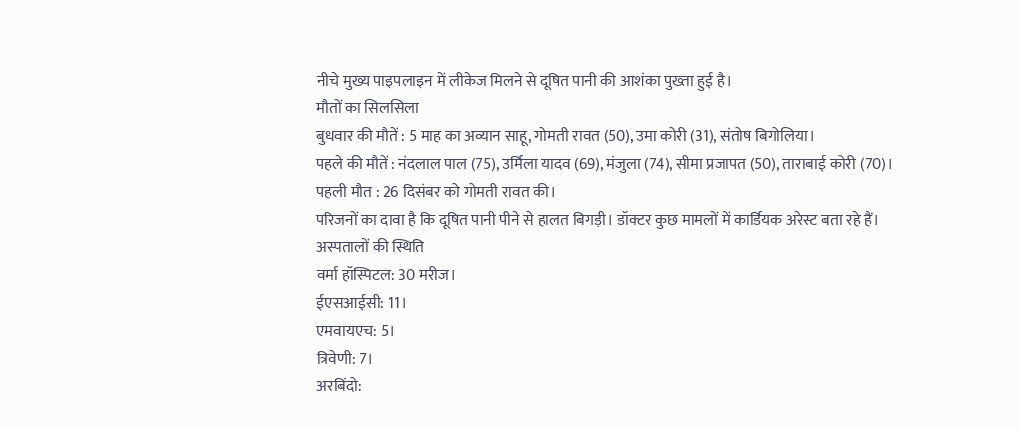नीचे मुख्य पाइपलाइन में लीकेज मिलने से दूषित पानी की आशंका पुख्ता हुई है।
मौतों का सिलसिला
बुधवार की मौतें : 5 माह का अव्यान साहू, गोमती रावत (50), उमा कोरी (31), संतोष बिगोलिया।
पहले की मौतें : नंदलाल पाल (75), उर्मिला यादव (69), मंजुला (74), सीमा प्रजापत (50), ताराबाई कोरी (70)।
पहली मौत : 26 दिसंबर को गोमती रावत की।
परिजनों का दावा है कि दूषित पानी पीने से हालत बिगड़ी। डॉक्टर कुछ मामलों में कार्डियक अरेस्ट बता रहे हैं।
अस्पतालों की स्थिति
वर्मा हॉस्पिटल: 30 मरीज।
ईएसआईसी: 11।
एमवायएच: 5।
त्रिवेणी: 7।
अरबिंदो: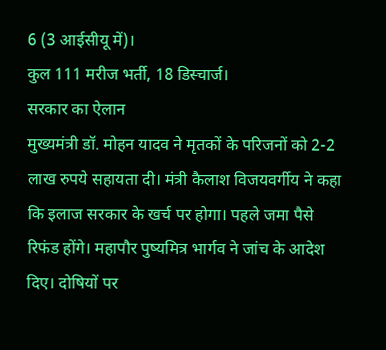6 (3 आईसीयू में)।
कुल 111 मरीज भर्ती, 18 डिस्चार्ज।
सरकार का ऐलान
मुख्यमंत्री डॉ. मोहन यादव ने मृतकों के परिजनों को 2-2 लाख रुपये सहायता दी। मंत्री कैलाश विजयवर्गीय ने कहा कि इलाज सरकार के खर्च पर होगा। पहले जमा पैसे रिफंड होंगे। महापौर पुष्यमित्र भार्गव ने जांच के आदेश दिए। दोषियों पर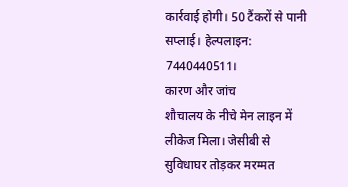कार्रवाई होगी। 50 टैंकरों से पानी सप्लाई। हेल्पलाइन: 7440440511।
कारण और जांच
शौचालय के नीचे मेन लाइन में लीकेज मिला। जेसीबी से सुविधाघर तोड़कर मरम्मत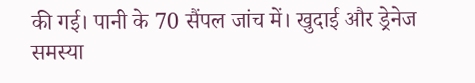की गई। पानी के 70 सैंपल जांच में। खुदाई और ड्रेनेज समस्या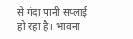से गंदा पानी सप्लाई हो रहा है। भावना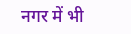नगर में भी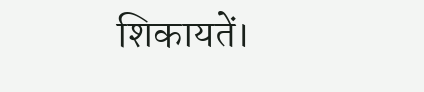शिकायतें।